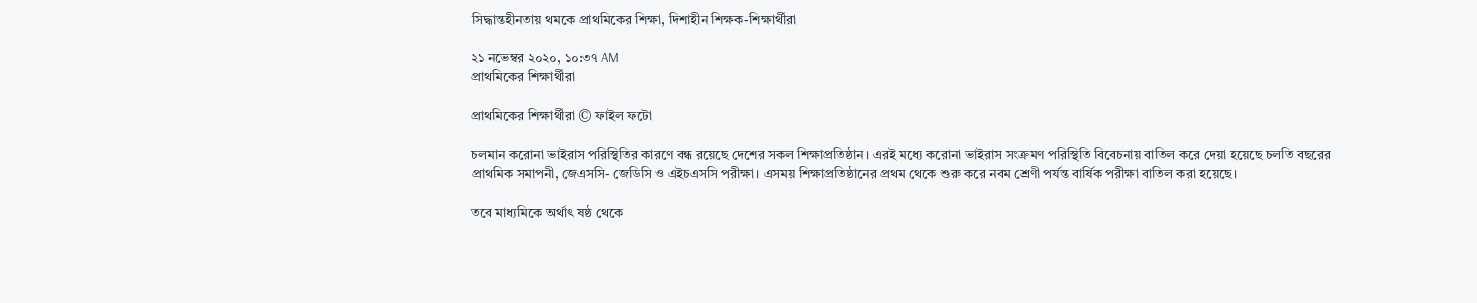সিদ্ধান্তহীনতায় থমকে প্রাথমিকের শিক্ষা, দিশাহীন শিক্ষক-শিক্ষার্থীরা

২১ নভেম্বর ২০২০, ১০:৩৭ AM
প্রাথমিকের শিক্ষার্থীরা

প্রাথমিকের শিক্ষার্থীরা © ফাইল ফটো

চলমান করোনা ভাইরাস পরিস্থিতির কারণে বন্ধ রয়েছে দেশের সকল শিক্ষাপ্রতিষ্ঠান। এরই মধ্যে করোনা ভাইরাস সংক্রমণ পরিস্থিতি বিবেচনায় বাতিল করে দেয়া হয়েছে চলতি বছরের প্রাথমিক সমাপনী, জেএসসি- জেডিসি ও এইচএসসি পরীক্ষা। এসময় শিক্ষাপ্রতিষ্ঠানের প্রথম থেকে শুরু করে নবম শ্রেণী পর্যন্ত বার্ষিক পরীক্ষা বাতিল করা হয়েছে।

তবে মাধ্যমিকে অর্থাৎ ষষ্ঠ থেকে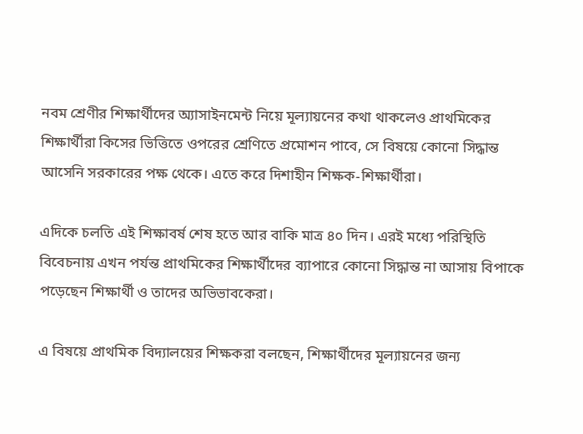নবম শ্রেণীর শিক্ষার্থীদের অ্যাসাইনমেন্ট নিয়ে মূল্যায়নের কথা থাকলেও প্রাথমিকের শিক্ষার্থীরা কিসের ভিত্তিতে ওপরের শ্রেণিতে প্রমোশন পাবে, সে বিষয়ে কোনো সিদ্ধান্ত আসেনি সরকারের পক্ষ থেকে। এতে করে দিশাহীন শিক্ষক-শিক্ষার্থীরা।

এদিকে চলতি এই শিক্ষাবর্ষ শেষ হতে আর বাকি মাত্র ৪০ দিন। এরই মধ্যে পরিস্থিতি বিবেচনায় এখন পর্যন্ত প্রাথমিকের শিক্ষার্থীদের ব্যাপারে কোনো সিদ্ধান্ত না আসায় বিপাকে পড়েছেন শিক্ষার্থী ও তাদের অভিভাবকেরা।

এ বিষয়ে প্রাথমিক বিদ্যালয়ের শিক্ষকরা বলছেন, শিক্ষার্থীদের মূল্যায়নের জন্য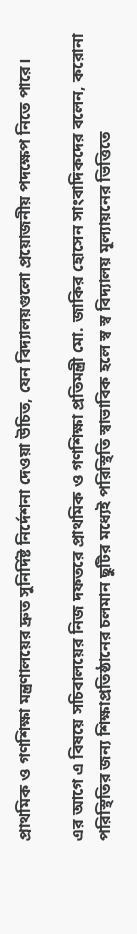প্রাথমিক ও গণশিক্ষা মন্ত্রণালয়ের দ্রুত সুনির্দিষ্ট নির্দেশনা দেওয়া উচিত, যেন বিদ্যালয়গুলো প্রয়োজনীয় পদক্ষেপ নিতে পারে।

এর আগে এ বিষয়ে সচিবালয়ের নিজ দফতরে প্রাথমিক ও গণশিক্ষা প্রতিমন্ত্রী মো. জাকির হোসেন সাংবাদিকদের বলেন, করোনা পরিস্থিতির জন্য শিক্ষাপ্রতিষ্ঠানের চলমান ছুটির মধ্যেই পরিস্থিতি স্বাভাবিক হলে স্ব স্ব বিদ্যালয় মূল্যায়নের ভিত্তিতে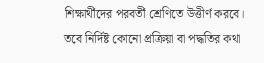শিক্ষার্থীদের পরবর্তী শ্রেণিতে উত্তীর্ণ করবে। তবে নির্দিষ্ট কোনো প্রক্রিয়া বা পদ্ধতির কথা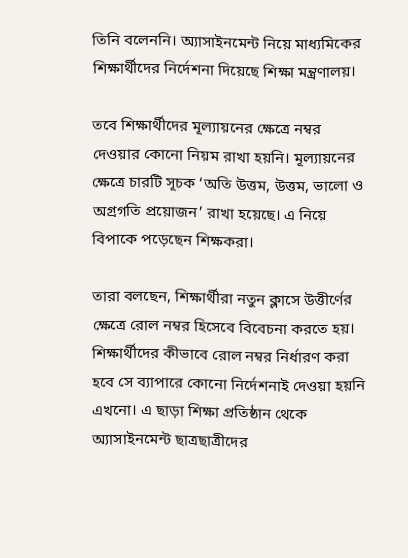তিনি বলেননি। অ্যাসাইনমেন্ট নিয়ে মাধ্যমিকের শিক্ষার্থীদের নির্দেশনা দিয়েছে শিক্ষা মন্ত্রণালয়।

তবে শিক্ষার্থীদের মূল্যায়নের ক্ষেত্রে নম্বর দেওয়ার কোনো নিয়ম রাখা হয়নি। মূল্যায়নের ক্ষেত্রে চারটি সূচক ‘অতি উত্তম, উত্তম, ভালো ও অগ্রগতি প্রয়োজন’ রাখা হয়েছে। এ নিয়ে বিপাকে পড়েছেন শিক্ষকরা।

তারা বলছেন, শিক্ষার্থীরা নতুন ক্লাসে উত্তীর্ণের ক্ষেত্রে রোল নম্বর হিসেবে বিবেচনা করতে হয়। শিক্ষার্থীদের কীভাবে রোল নম্বর নির্ধারণ করা হবে সে ব্যাপারে কোনো নির্দেশনাই দেওয়া হয়নি এখনো। এ ছাড়া শিক্ষা প্রতিষ্ঠান থেকে অ্যাসাইনমেন্ট ছাত্রছাত্রীদের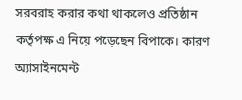সরবরাহ করার কথা থাকলেও প্রতিষ্ঠান কর্তৃপক্ষ এ নিয়ে পড়েছেন বিপাকে। কারণ অ্যাসাইনমেন্ট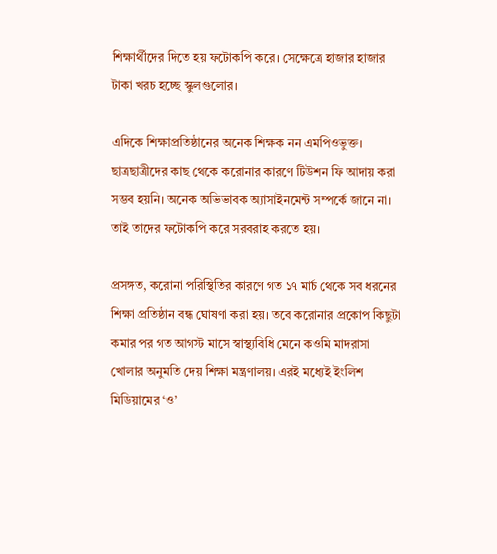শিক্ষার্থীদের দিতে হয় ফটোকপি করে। সেক্ষেত্রে হাজার হাজার টাকা খরচ হচ্ছে স্কুলগুলোর।

এদিকে শিক্ষাপ্রতিষ্ঠানের অনেক শিক্ষক নন এমপিওভুক্ত। ছাত্রছাত্রীদের কাছ থেকে করোনার কারণে টিউশন ফি আদায় করা সম্ভব হয়নি। অনেক অভিভাবক অ্যাসাইনমেন্ট সম্পর্কে জানে না। তাই তাদের ফটোকপি করে সরবরাহ করতে হয়।

প্রসঙ্গত, করোনা পরিস্থিতির কারণে গত ১৭ মার্চ থেকে সব ধরনের শিক্ষা প্রতিষ্ঠান বন্ধ ঘোষণা করা হয়। তবে করোনার প্রকোপ কিছুটা কমার পর গত আগস্ট মাসে স্বাস্থ্যবিধি মেনে কওমি মাদরাসা খোলার অনুমতি দেয় শিক্ষা মন্ত্রণালয়। এরই মধ্যেই ইংলিশ মিডিয়ামের ‘ও’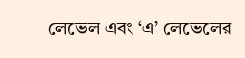লেভেল এবং ‘এ’ লেভেলের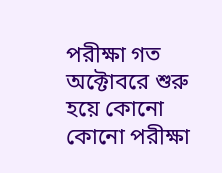পরীক্ষা গত অক্টোবরে শুরু হয়ে কোনো কোনো পরীক্ষা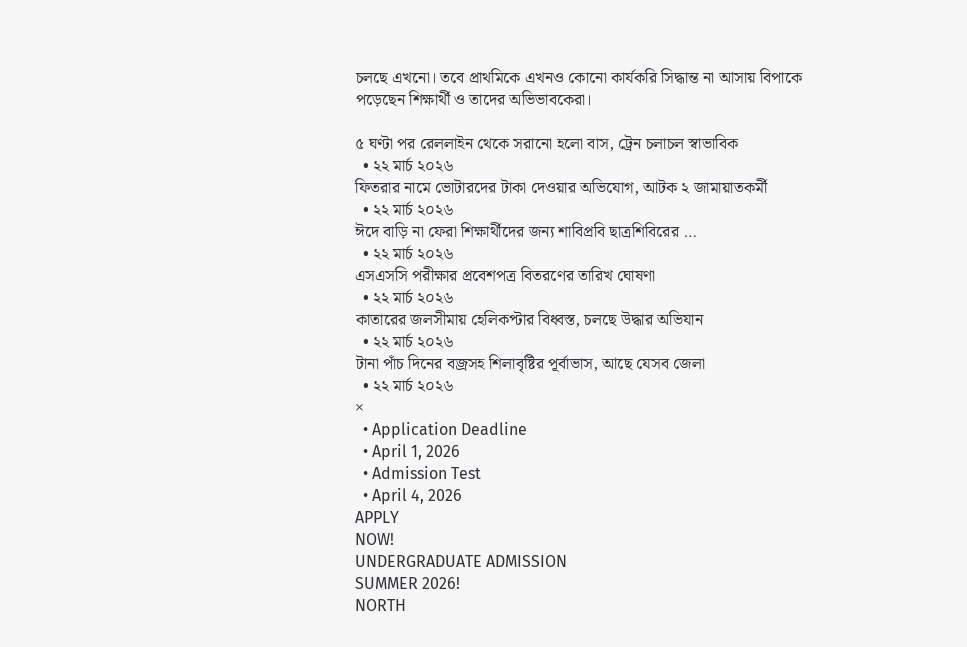চলছে এখনো। তবে প্রাথমিকে এখনও কোনো কার্যকরি সিদ্ধান্ত না আসায় বিপাকে পড়েছেন শিক্ষার্থী ও তাদের অভিভাবকেরা।

৫ ঘণ্টা পর রেললাইন থেকে সরানো হলো বাস, ট্রেন চলাচল স্বাভাবিক
  • ২২ মার্চ ২০২৬
ফিতরার নামে ভোটারদের টাকা দেওয়ার অভিযোগ, আটক ২ জামায়াতকর্মী
  • ২২ মার্চ ২০২৬
ঈদে বাড়ি না ফেরা শিক্ষার্থীদের জন্য শাবিপ্রবি ছাত্রশিবিরের …
  • ২২ মার্চ ২০২৬
এসএসসি পরীক্ষার প্রবেশপত্র বিতরণের তারিখ ঘোষণা
  • ২২ মার্চ ২০২৬
কাতারের জলসীমায় হেলিকপ্টার বিধ্বস্ত, চলছে উদ্ধার অভিযান
  • ২২ মার্চ ২০২৬
টানা পাঁচ দিনের বজ্রসহ শিলাবৃষ্টির পূর্বাভাস, আছে যেসব জেলা
  • ২২ মার্চ ২০২৬
×
  • Application Deadline
  • April 1, 2026
  • Admission Test
  • April 4, 2026
APPLY
NOW!
UNDERGRADUATE ADMISSION
SUMMER 2026!
NORTH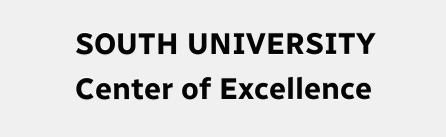SOUTH UNIVERSITY
Center of Excellence